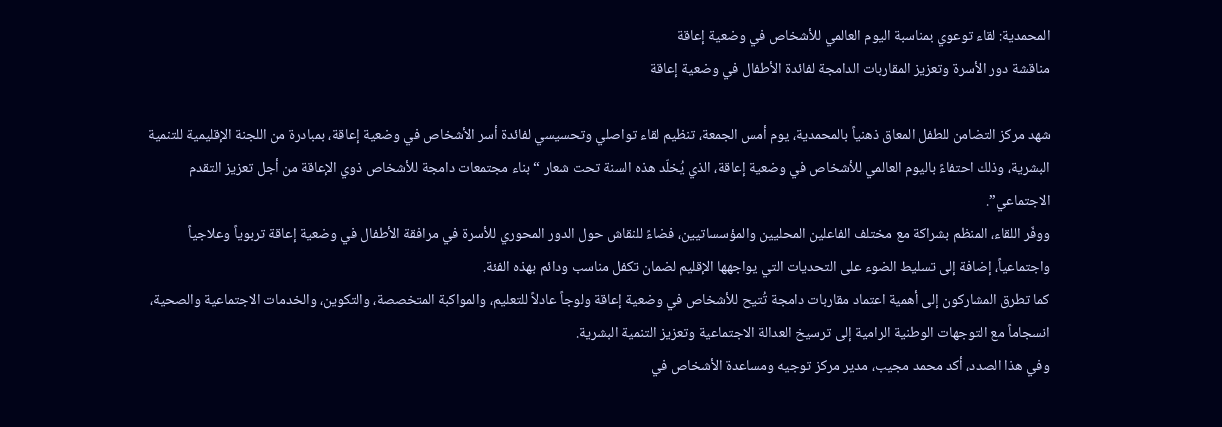المحمدية: لقاء توعوي بمناسبة اليوم العالمي للأشخاص في وضعية إعاقة
مناقشة دور الأسرة وتعزيز المقاربات الدامجة لفائدة الأطفال في وضعية إعاقة

شهد مركز التضامن للطفل المعاق ذهنياً بالمحمدية، يوم أمس الجمعة، تنظيم لقاء تواصلي وتحسيسي لفائدة أسر الأشخاص في وضعية إعاقة، بمبادرة من اللجنة الإقليمية للتنمية البشرية، وذلك احتفاءً باليوم العالمي للأشخاص في وضعية إعاقة، الذي يُخلّد هذه السنة تحت شعار “بناء مجتمعات دامجة للأشخاص ذوي الإعاقة من أجل تعزيز التقدم الاجتماعي”.
ووفّر اللقاء، المنظم بشراكة مع مختلف الفاعلين المحليين والمؤسساتيين، فضاءً للنقاش حول الدور المحوري للأسرة في مرافقة الأطفال في وضعية إعاقة تربوياً وعلاجياً واجتماعياً، إضافة إلى تسليط الضوء على التحديات التي يواجهها الإقليم لضمان تكفل مناسب ودائم بهذه الفئة.
كما تطرق المشاركون إلى أهمية اعتماد مقاربات دامجة تُتيح للأشخاص في وضعية إعاقة ولوجاً عادلاً للتعليم، والمواكبة المتخصصة، والتكوين، والخدمات الاجتماعية والصحية، انسجاماً مع التوجهات الوطنية الرامية إلى ترسيخ العدالة الاجتماعية وتعزيز التنمية البشرية.
وفي هذا الصدد، أكد محمد مجيب، مدير مركز توجيه ومساعدة الأشخاص في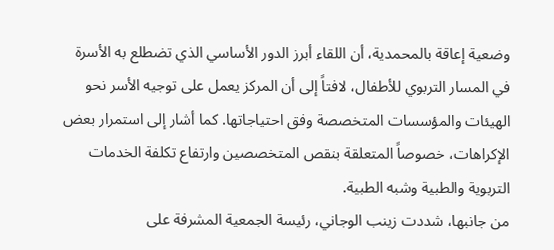وضعية إعاقة بالمحمدية، أن اللقاء أبرز الدور الأساسي الذي تضطلع به الأسرة في المسار التربوي للأطفال، لافتاً إلى أن المركز يعمل على توجيه الأسر نحو الهيئات والمؤسسات المتخصصة وفق احتياجاتها. كما أشار إلى استمرار بعض الإكراهات، خصوصاً المتعلقة بنقص المتخصصين وارتفاع تكلفة الخدمات التربوية والطبية وشبه الطبية.
من جانبها، شددت زينب الوجاني، رئيسة الجمعية المشرفة على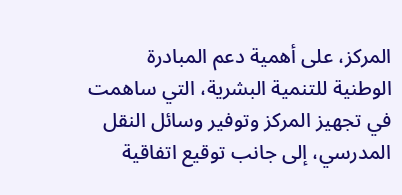المركز، على أهمية دعم المبادرة الوطنية للتنمية البشرية، التي ساهمت في تجهيز المركز وتوفير وسائل النقل المدرسي، إلى جانب توقيع اتفاقية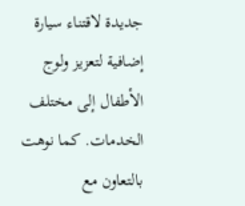جديدة لاقتناء سيارة إضافية لتعزيز ولوج الأطفال إلى مختلف الخدمات. كما نوهت بالتعاون مع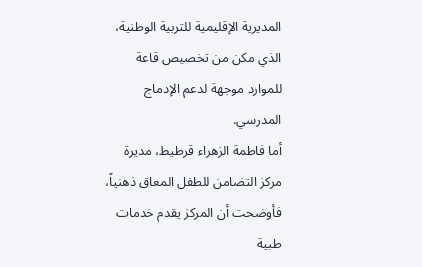المديرية الإقليمية للتربية الوطنية، الذي مكن من تخصيص قاعة للموارد موجهة لدعم الإدماج المدرسي.
أما فاطمة الزهراء قرطيط، مديرة مركز التضامن للطفل المعاق ذهنياً، فأوضحت أن المركز يقدم خدمات طبية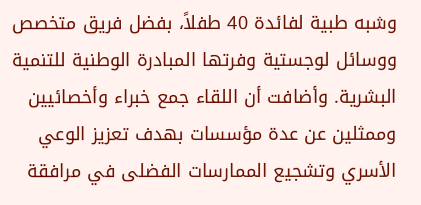وشبه طبية لفائدة 40 طفلاً، بفضل فريق متخصص ووسائل لوجستية وفرتها المبادرة الوطنية للتنمية البشرية. وأضافت أن اللقاء جمع خبراء وأخصائيين وممثلين عن عدة مؤسسات بهدف تعزيز الوعي الأسري وتشجيع الممارسات الفضلى في مرافقة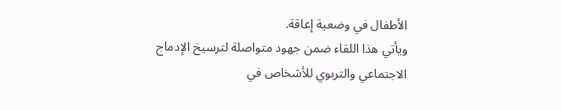الأطفال في وضعية إعاقة.
ويأتي هذا اللقاء ضمن جهود متواصلة لترسيخ الإدماج الاجتماعي والتربوي للأشخاص في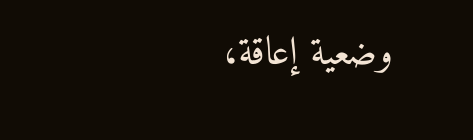وضعية إعاقة،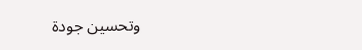وتحسين جودة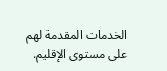الخدمات المقدمة لهم على مستوى الإقليم.